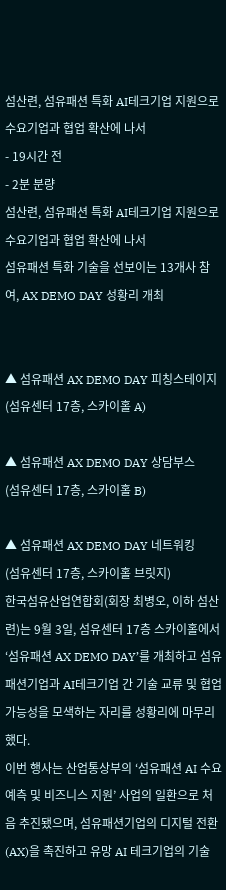섬산련, 섬유패션 특화 AI테크기업 지원으로 수요기업과 협업 확산에 나서
- 19시간 전
- 2분 분량
섬산련, 섬유패션 특화 AI테크기업 지원으로 수요기업과 협업 확산에 나서
섬유패션 특화 기술을 선보이는 13개사 참여, AX DEMO DAY 성황리 개최


▲ 섬유패션 AX DEMO DAY 피칭스테이지 (섬유센터 17층, 스카이홀 A)

▲ 섬유패션 AX DEMO DAY 상담부스
(섬유센터 17층, 스카이홀 B)

▲ 섬유패션 AX DEMO DAY 네트워킹
(섬유센터 17층, 스카이홀 브릿지)
한국섬유산업연합회(회장 최병오, 이하 섬산련)는 9월 3일, 섬유센터 17층 스카이홀에서 ‘섬유패션 AX DEMO DAY’를 개최하고 섬유패션기업과 AI테크기업 간 기술 교류 및 협업 가능성을 모색하는 자리를 성황리에 마무리했다.
이번 행사는 산업통상부의 ‘섬유패션 AI 수요예측 및 비즈니스 지원’ 사업의 일환으로 처음 추진됐으며, 섬유패션기업의 디지털 전환(AX)을 촉진하고 유망 AI 테크기업의 기술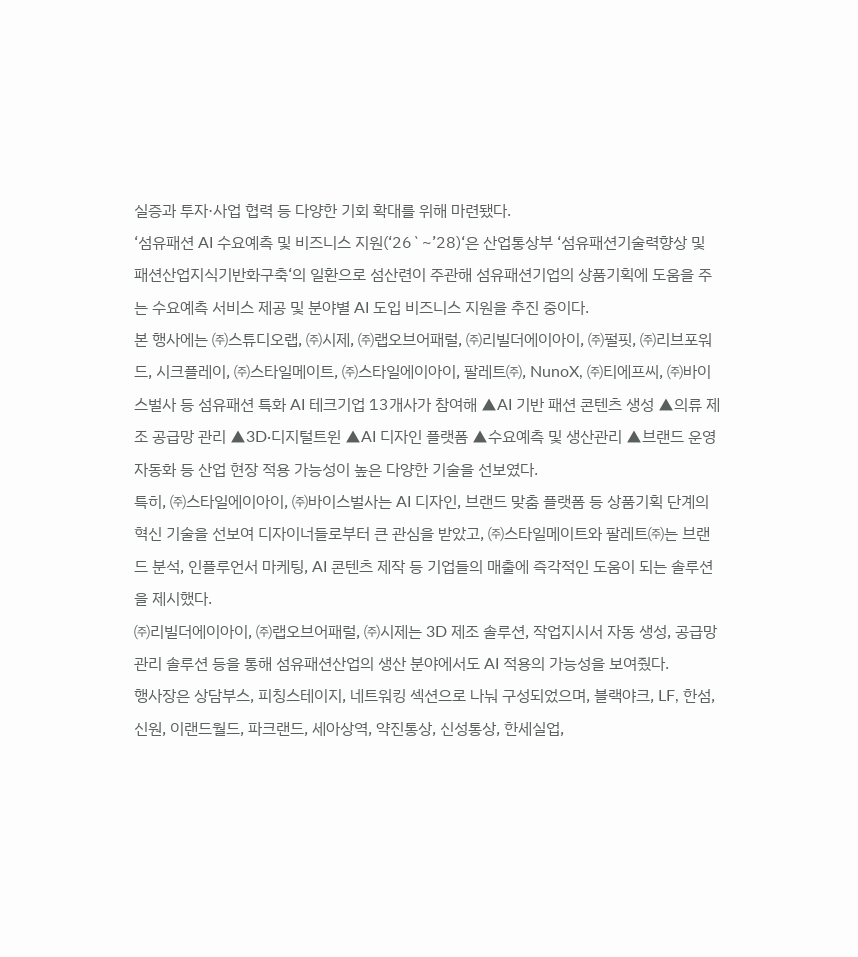실증과 투자·사업 협력 등 다양한 기회 확대를 위해 마련됐다.
‘섬유패션 AI 수요예측 및 비즈니스 지원(‘26`~’28)‘은 산업통상부 ‘섬유패션기술력향상 및 패션산업지식기반화구축‘의 일환으로 섬산련이 주관해 섬유패션기업의 상품기획에 도움을 주는 수요예측 서비스 제공 및 분야별 AI 도입 비즈니스 지원을 추진 중이다.
본 행사에는 ㈜스튜디오랩, ㈜시제, ㈜랩오브어패럴, ㈜리빌더에이아이, ㈜펄핏, ㈜리브포워드, 시크플레이, ㈜스타일메이트, ㈜스타일에이아이, 팔레트㈜, NunoX, ㈜티에프씨, ㈜바이스벌사 등 섬유패션 특화 AI 테크기업 13개사가 참여해 ▲AI 기반 패션 콘텐츠 생성 ▲의류 제조 공급망 관리 ▲3D·디지털트윈 ▲AI 디자인 플랫폼 ▲수요예측 및 생산관리 ▲브랜드 운영 자동화 등 산업 현장 적용 가능성이 높은 다양한 기술을 선보였다.
특히, ㈜스타일에이아이, ㈜바이스벌사는 AI 디자인, 브랜드 맞춤 플랫폼 등 상품기획 단계의 혁신 기술을 선보여 디자이너들로부터 큰 관심을 받았고, ㈜스타일메이트와 팔레트㈜는 브랜드 분석, 인플루언서 마케팅, AI 콘텐츠 제작 등 기업들의 매출에 즉각적인 도움이 되는 솔루션을 제시했다.
㈜리빌더에이아이, ㈜랩오브어패럴, ㈜시제는 3D 제조 솔루션, 작업지시서 자동 생성, 공급망 관리 솔루션 등을 통해 섬유패션산업의 생산 분야에서도 AI 적용의 가능성을 보여줬다.
행사장은 상담부스, 피칭스테이지, 네트워킹 섹션으로 나눠 구성되었으며, 블랙야크, LF, 한섬, 신원, 이랜드월드, 파크랜드, 세아상역, 약진통상, 신성통상, 한세실업,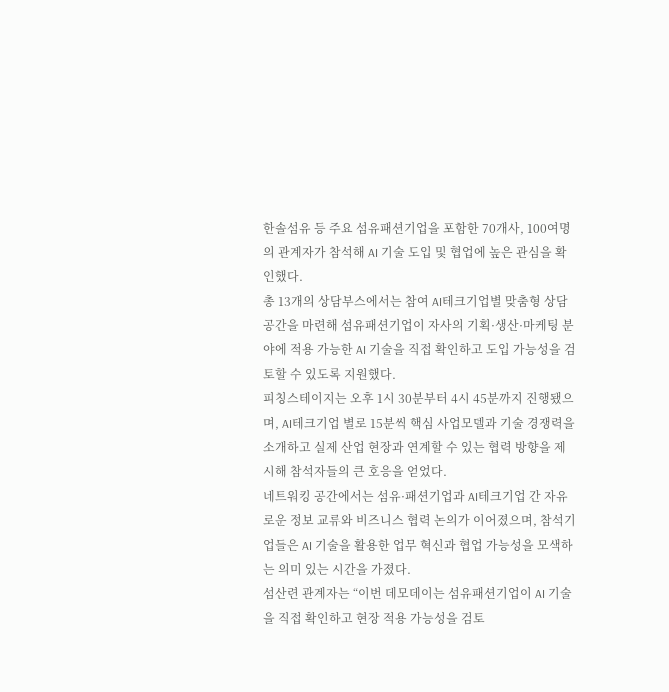한솔섬유 등 주요 섬유패션기업을 포함한 70개사, 100여명의 관계자가 참석해 AI 기술 도입 및 협업에 높은 관심을 확인했다.
총 13개의 상담부스에서는 참여 AI테크기업별 맞춤형 상담 공간을 마련해 섬유패션기업이 자사의 기획·생산·마케팅 분야에 적용 가능한 AI 기술을 직접 확인하고 도입 가능성을 검토할 수 있도록 지원했다.
피칭스테이지는 오후 1시 30분부터 4시 45분까지 진행됐으며, AI테크기업 별로 15분씩 핵심 사업모델과 기술 경쟁력을 소개하고 실제 산업 현장과 연계할 수 있는 협력 방향을 제시해 참석자들의 큰 호응을 얻었다.
네트워킹 공간에서는 섬유·패션기업과 AI테크기업 간 자유로운 정보 교류와 비즈니스 협력 논의가 이어졌으며, 참석기업들은 AI 기술을 활용한 업무 혁신과 협업 가능성을 모색하는 의미 있는 시간을 가졌다.
섬산련 관계자는 “이번 데모데이는 섬유패션기업이 AI 기술을 직접 확인하고 현장 적용 가능성을 검토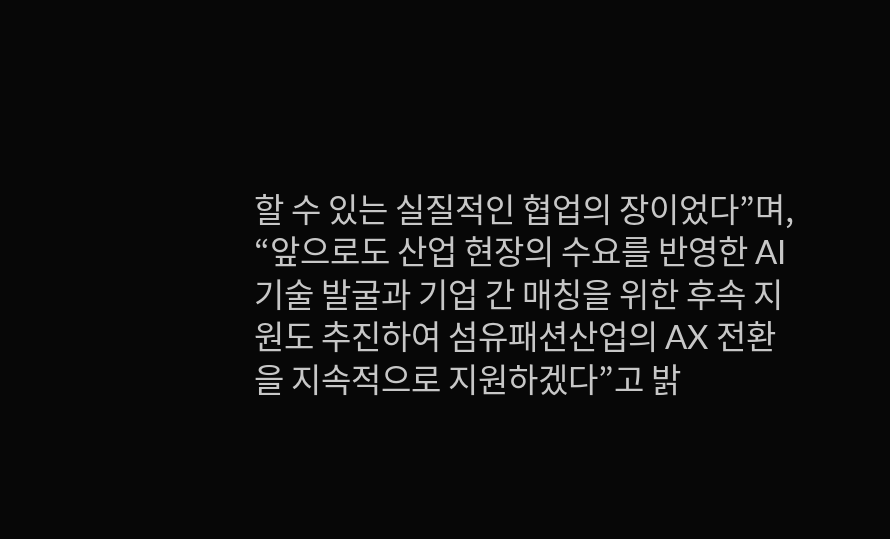할 수 있는 실질적인 협업의 장이었다”며, “앞으로도 산업 현장의 수요를 반영한 AI 기술 발굴과 기업 간 매칭을 위한 후속 지원도 추진하여 섬유패션산업의 AX 전환을 지속적으로 지원하겠다”고 밝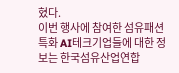혔다.
이번 행사에 참여한 섬유패션 특화 AI테크기업들에 대한 정보는 한국섬유산업연합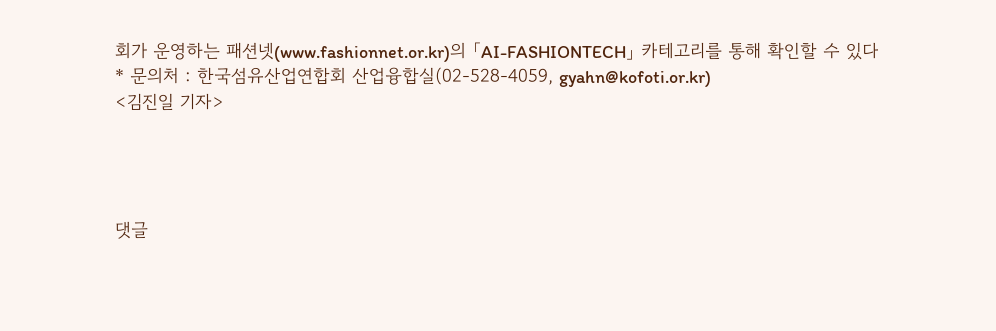회가 운영하는 패션넷(www.fashionnet.or.kr)의 「AI-FASHIONTECH」 카테고리를 통해 확인할 수 있다
* 문의처 : 한국섬유산업연합회 산업융합실(02-528-4059, gyahn@kofoti.or.kr)
<김진일 기자>




댓글